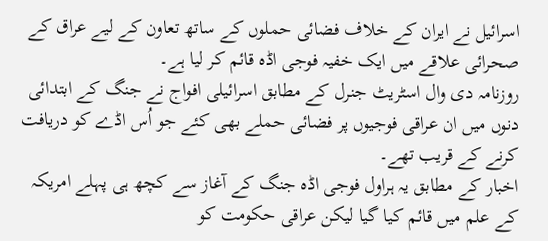اسرائیل نے ایران کے خلاف فضائی حملوں کے ساتھ تعاون کے لیے عراق کے صحرائی علاقے میں ایک خفیہ فوجی اڈہ قائم کر لیا ہے۔
روزنامہ دی وال اسٹریٹ جنرل کے مطابق اسرائیلی افواج نے جنگ کے ابتدائی دنوں میں ان عراقی فوجیوں پر فضائی حملے بھی کئے جو اُس اڈے کو دریافت کرنے کے قریب تھے۔
اخبار کے مطابق یہ ہراول فوجی اڈہ جنگ کے آغاز سے کچھ ہی پہلے امریکہ کے علم میں قائم کیا گیا لیکن عراقی حکومت کو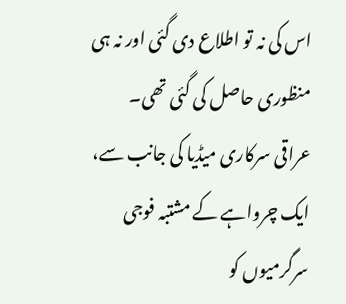اس کی نہ تو اطلاع دی گئی اور نہ ہی منظوری حاصل کی گئی تھی۔
عراقی سرکاری میڈیا کی جانب سے، ایک چرواہے کے مشتبہ فوجی سرگرمیوں کو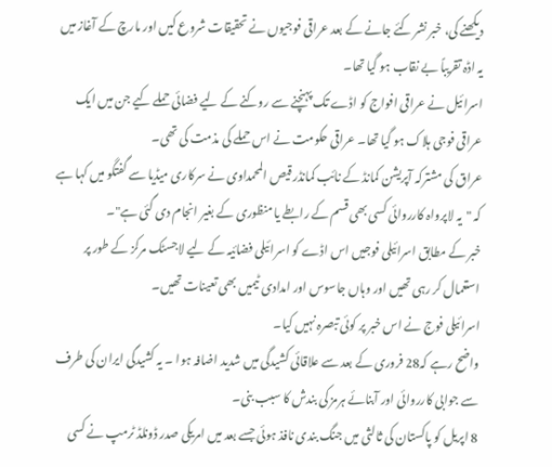دیکھنے کی، خبر نشر کئے جانے کے بعد عراقی فوجیوں نے تحقیقات شروع کیں اور مارچ کے آغاز میں یہ اڈہ تقریباً بے نقاب ہو گیا تھا۔
اسرائیل نے عراقی افواج کو اڈے تک پہنچنے سے روکنے کے لیے فضائی حملے کیے جن میں ایک عراقی فوجی ہلاک ہو گیا تھا۔ عراقی حکومت نے اس حملے کی مذمت کی تھی۔
عراق کی مشترکہ آپریشن کمانڈ کے نائب کمانڈر قیص المحمداوی نے سرکاری میڈیا سے گفتگو میں کہا ہے کہ "یہ لاپرواہ کارروائی کسی بھی قسم کے رابطے یا منظوری کے بغیر انجام دی گئی ہے"۔
خبر کے مطابق اسرائیلی فوجیں اس اڈے کو اسرائیلی فضائیہ کے لیے لاجسٹک مرکز کے طور پر استعمال کر رہی تھیں اور وہاں جاسوس اور امدادی ٹیمیں بھی تعینات تھیں۔
اسرائیلی فوج نے اس خبر پر کوئی تبصرہ نہیں کیا۔
واضح رہے کہ28 فروری کے بعد سے علاقائی کشیدگی میں شدید اضافہ ہوا ۔ یہ کشیدگی ایران کی طرف سے جوابی کارروائی اور آبنائے ہرمز کی بندش کا سبب بنی۔
8 اپریل کو پاکستان کی ثالثی میں جنگ بندی نافذ ہوئی جسے بعد میں امریکی صدر ڈونلڈ ٹرمپ نے کسی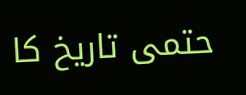حتمی تاریخ کا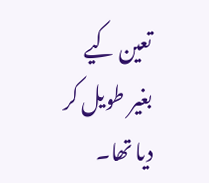تعین کیے بغیر طویل کر دیا تھا۔